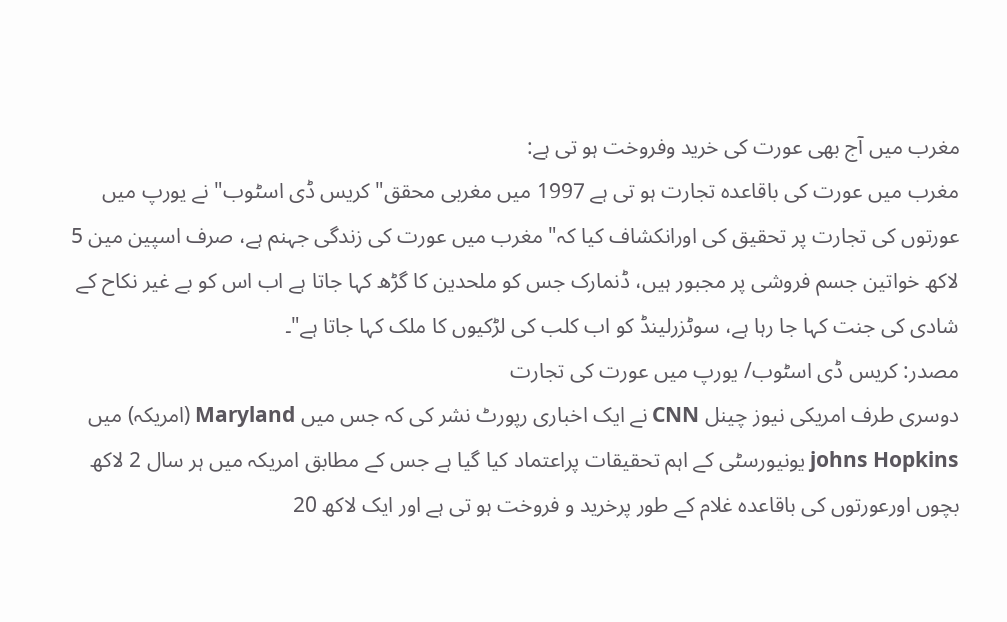مغرب میں آج بھی عورت کی خرید وفروخت ہو تی ہے:
مغرب میں عورت کی باقاعدہ تجارت ہو تی ہے 1997 میں مغربی محقق"کریس ڈی اسٹوب" نے یورپ میں عورتوں کی تجارت پر تحقیق کی اورانکشاف کیا کہ" مغرب میں عورت کی زندگی جہنم ہے، صرف اسپین مین 5 لاکھ خواتین جسم فروشی پر مجبور ہیں، ڈنمارک جس کو ملحدین کا گڑھ کہا جاتا ہے اب اس کو بے غیر نکاح کے شادی کی جنت کہا جا رہا ہے، سوٹزرلینڈ کو اب کلب کی لڑکیوں کا ملک کہا جاتا ہے"۔
مصدر: کریس ڈی اسٹوب/ یورپ میں عورت کی تجارت
دوسری طرف امریکی نیوز چینل CNN نے ایک اخباری رپورٹ نشر کی کہ جس میں Maryland (امریکہ) میں johns Hopkins یونیورسٹی کے اہم تحقیقات پراعتماد کیا گیا ہے جس کے مطابق امریکہ میں ہر سال 2 لاکھ بچوں اورعورتوں کی باقاعدہ غلام کے طور پرخرید و فروخت ہو تی ہے اور ایک لاکھ 20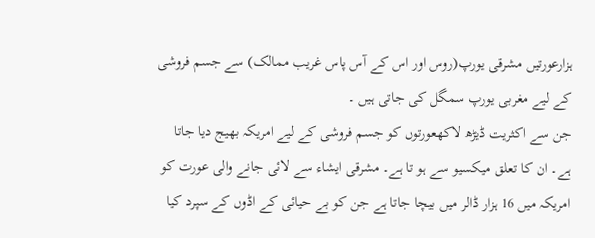ہزارعورتیں مشرقی یورپ(روس اور اس کے آس پاس غریب ممالک) سے جسم فروشی کے لیے مغربی یورپ سمگل کی جاتی ہیں ۔
جن سے اکثریت ڈیڑھ لاکھعورتوں کو جسم فروشی کے لیے امریکہ بھیج دیا جاتا ہے۔ ان کا تعلق میکسیو سے ہو تا ہے۔ مشرقی ایشاء سے لائی جانے والی عورت کو امریکہ میں 16 ہزار ڈالر میں بیچا جاتا ہے جن کو بے حیائی کے اڈوں کے سپرد کیا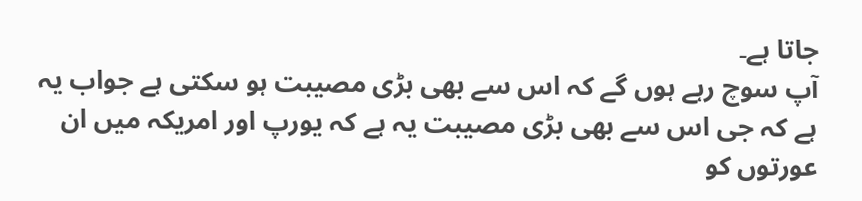جاتا ہے۔
آپ سوچ رہے ہوں گے کہ اس سے بھی بڑی مصیبت ہو سکتی ہے جواب یہ ہے کہ جی اس سے بھی بڑی مصیبت یہ ہے کہ یورپ اور امریکہ میں ان عورتوں کو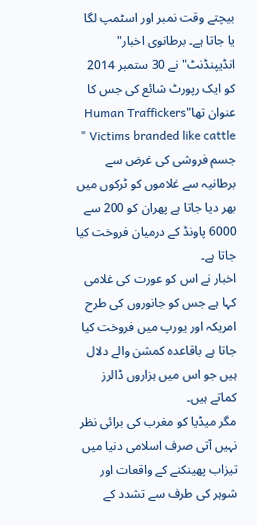بیچتے وقت نمبر اور اسٹمپ لگا یا جاتا ہے۔ برطانوی اخبار" انڈیپنڈنٹ" نے 30 ستمبر 2014 کو ایک رپورٹ شائع کی جس کا عنوان تھا"Human Traffickers Victims branded like cattle " جسم فروشی کی غرض سے برطانیہ سے غلاموں کو ٹرکوں میں بھر دیا جاتا ہے پھران کو 200 سے 6000 پاونڈ کے درمیان فروخت کیا جاتا ہے۔
اخبار نے اس کو عورت کی غلامی کہا ہے جس کو جانوروں کی طرح امریکہ اور یورپ میں فروخت کیا جاتا ہے باقاعدہ کمشن والے دلال ہیں جو اس میں ہزاروں ڈالرز کماتے ہیں۔
مگر میڈیا کو مغرب کی برائی نظر نہیں آتی صرف اسلامی دنیا میں تیزاب پھینکنے کے واقعات اور شوہر کی طرف سے تشدد کے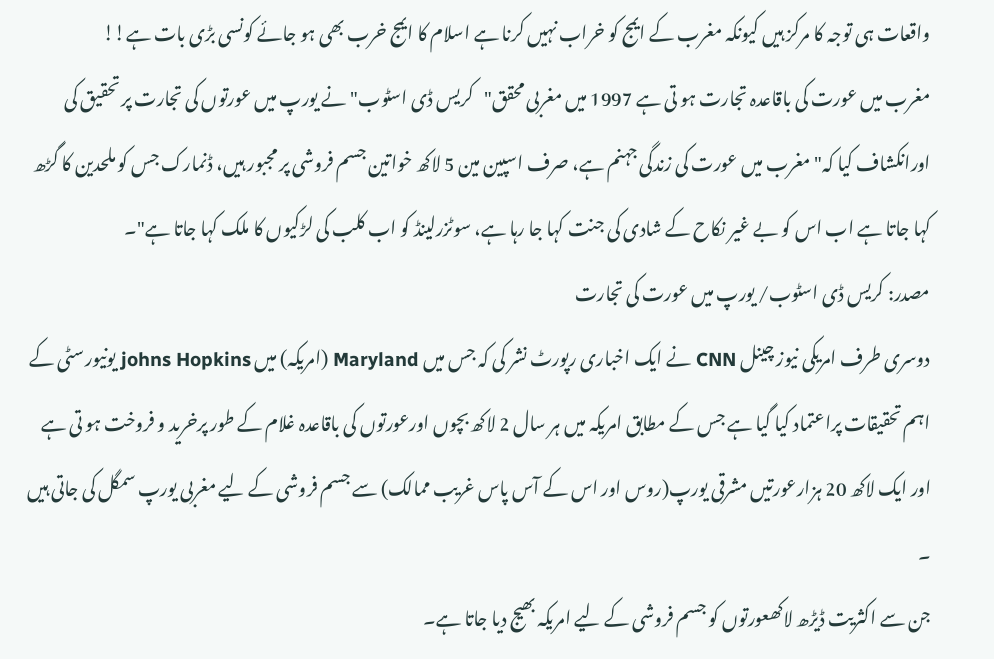واقعات ہی توجہ کا مرکز ہیں کیونکہ مغرب کے ایمج کو خراب نہیں کرنا ہے اسلام کا ایمج خرب بھی ہو جائے کونسی بڑی بات ہے!!
مغرب میں عورت کی باقاعدہ تجارت ہو تی ہے 1997 میں مغربی محقق"کریس ڈی اسٹوب" نے یورپ میں عورتوں کی تجارت پر تحقیق کی اورانکشاف کیا کہ" مغرب میں عورت کی زندگی جہنم ہے، صرف اسپین مین 5 لاکھ خواتین جسم فروشی پر مجبور ہیں، ڈنمارک جس کو ملحدین کا گڑھ کہا جاتا ہے اب اس کو بے غیر نکاح کے شادی کی جنت کہا جا رہا ہے، سوٹزرلینڈ کو اب کلب کی لڑکیوں کا ملک کہا جاتا ہے"۔
مصدر: کریس ڈی اسٹوب/ یورپ میں عورت کی تجارت
دوسری طرف امریکی نیوز چینل CNN نے ایک اخباری رپورٹ نشر کی کہ جس میں Maryland (امریکہ) میں johns Hopkins یونیورسٹی کے اہم تحقیقات پراعتماد کیا گیا ہے جس کے مطابق امریکہ میں ہر سال 2 لاکھ بچوں اورعورتوں کی باقاعدہ غلام کے طور پرخرید و فروخت ہو تی ہے اور ایک لاکھ 20 ہزارعورتیں مشرقی یورپ(روس اور اس کے آس پاس غریب ممالک) سے جسم فروشی کے لیے مغربی یورپ سمگل کی جاتی ہیں ۔
جن سے اکثریت ڈیڑھ لاکھعورتوں کو جسم فروشی کے لیے امریکہ بھیج دیا جاتا ہے۔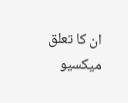ان کا تعلق میکسیو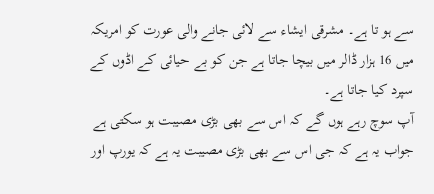سے ہو تا ہے۔ مشرقی ایشاء سے لائی جانے والی عورت کو امریکہ میں 16 ہزار ڈالر میں بیچا جاتا ہے جن کو بے حیائی کے اڈوں کے سپرد کیا جاتا ہے۔
آپ سوچ رہے ہوں گے کہ اس سے بھی بڑی مصیبت ہو سکتی ہے جواب یہ ہے کہ جی اس سے بھی بڑی مصیبت یہ ہے کہ یورپ اور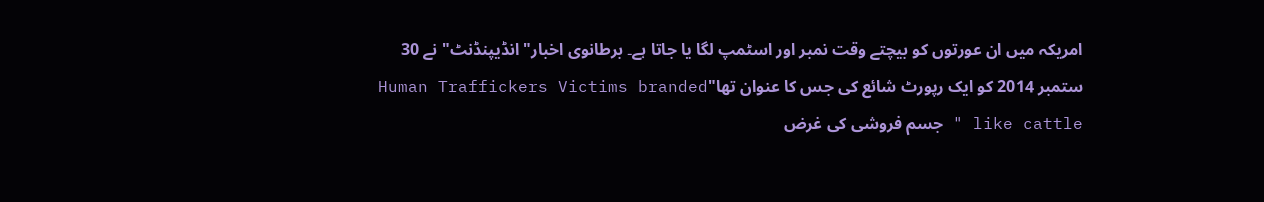امریکہ میں ان عورتوں کو بیچتے وقت نمبر اور اسٹمپ لگا یا جاتا ہے۔ برطانوی اخبار" انڈیپنڈنٹ" نے 30 ستمبر 2014 کو ایک رپورٹ شائع کی جس کا عنوان تھا"Human Traffickers Victims branded like cattle " جسم فروشی کی غرض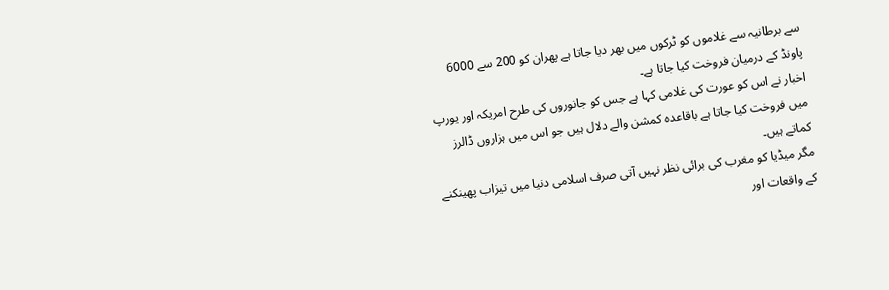سے برطانیہ سے غلاموں کو ٹرکوں میں بھر دیا جاتا ہے پھران کو 200 سے 6000 پاونڈ کے درمیان فروخت کیا جاتا ہے۔
اخبار نے اس کو عورت کی غلامی کہا ہے جس کو جانوروں کی طرح امریکہ اور یورپ میں فروخت کیا جاتا ہے باقاعدہ کمشن والے دلال ہیں جو اس میں ہزاروں ڈالرز کماتے ہیں۔
مگر میڈیا کو مغرب کی برائی نظر نہیں آتی صرف اسلامی دنیا میں تیزاب پھینکنے کے واقعات اور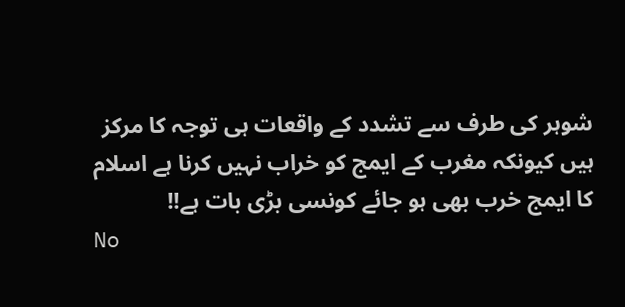شوہر کی طرف سے تشدد کے واقعات ہی توجہ کا مرکز ہیں کیونکہ مغرب کے ایمج کو خراب نہیں کرنا ہے اسلام کا ایمج خرب بھی ہو جائے کونسی بڑی بات ہے!!
No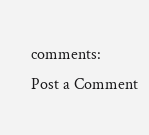comments:
Post a Comment